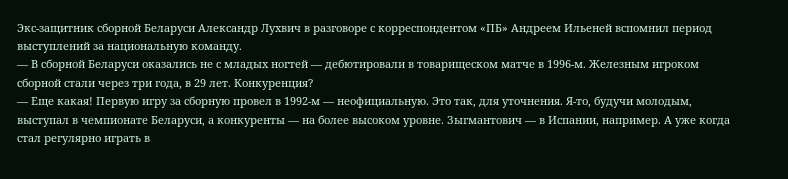Экс-защитник сборной Беларуси Александр Лухвич в разговоре с корреспондентом «ПБ» Андреем Ильеней вспомнил период выступлений за национальную команду.
— В сборной Беларуси оказались не с младых ногтей — дебютировали в товарищеском матче в 1996-м. Железным игроком сборной стали через три года, в 29 лет. Конкуренция?
— Еще какая! Первую игру за сборную провел в 1992-м — неофициальную. Это так, для уточнения. Я-то, будучи молодым, выступал в чемпионате Беларуси, а конкуренты — на более высоком уровне. Зыгмантович — в Испании, например. А уже когда стал регулярно играть в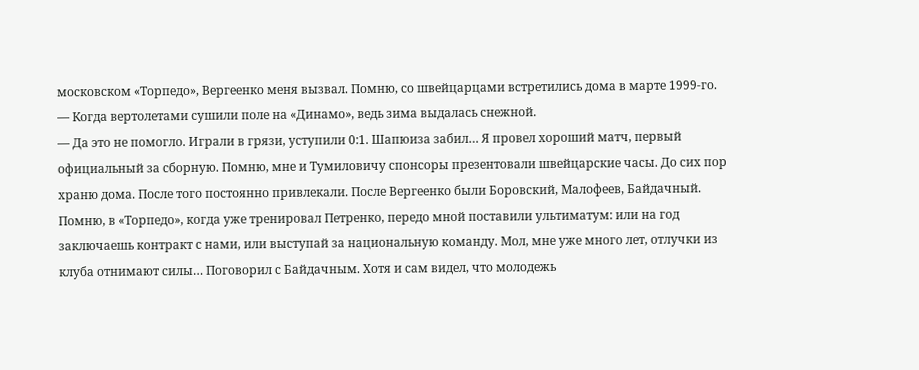московском «Торпедо», Вергеенко меня вызвал. Помню, со швейцарцами встретились дома в марте 1999-го.
— Когда вертолетами сушили поле на «Динамо», ведь зима выдалась снежной.
— Да это не помогло. Играли в грязи, уступили 0:1. Шапюиза забил… Я провел хороший матч, первый официальный за сборную. Помню, мне и Тумиловичу спонсоры презентовали швейцарские часы. До сих пор храню дома. После того постоянно привлекали. После Вергеенко были Боровский, Малофеев, Байдачный. Помню, в «Торпедо», когда уже тренировал Петренко, передо мной поставили ультиматум: или на год заключаешь контракт с нами, или выступай за национальную команду. Мол, мне уже много лет, отлучки из клуба отнимают силы… Поговорил с Байдачным. Хотя и сам видел, что молодежь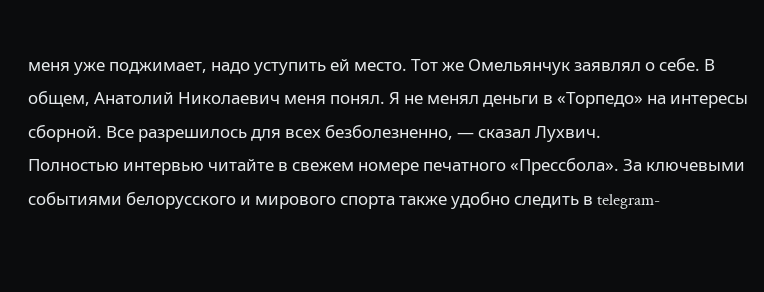меня уже поджимает, надо уступить ей место. Тот же Омельянчук заявлял о себе. В общем, Анатолий Николаевич меня понял. Я не менял деньги в «Торпедо» на интересы сборной. Все разрешилось для всех безболезненно, — сказал Лухвич.
Полностью интервью читайте в свежем номере печатного «Прессбола». За ключевыми событиями белорусского и мирового спорта также удобно следить в telegram-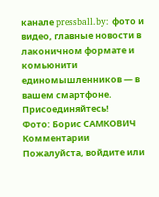канале pressball.by: фото и видео, главные новости в лаконичном формате и комьюнити единомышленников — в вашем смартфоне. Присоединяйтесь!
Фото: Борис САМКОВИЧ
Комментарии
Пожалуйста, войдите или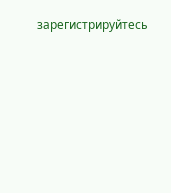зарегистрируйтесь